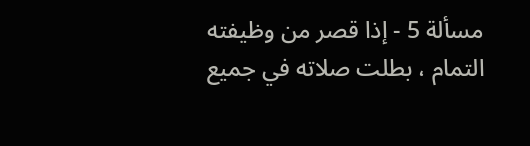مسألة 5 - إذا قصر من وظيفته التمام ، بطلت صلاته في جميع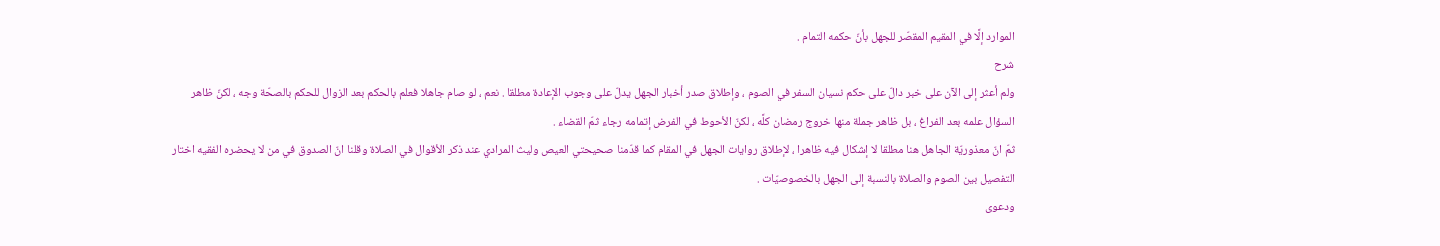الموارد إلَّا في المقيم المقصّر للجهل بأنّ حكمه التمام .
شرح
ولم أعثر إلى الآن على خبر دالّ على حكم نسيان السفر في الصوم ، وإطلاق صدر أخبار الجهل يدلّ على وجوب الإعادة مطلقا . نعم ، لو صام جاهلا فعلم بالحكم بعد الزوال للحكم بالصحّة وجه ، لكنّ ظاهر السؤال علمه بعد الفراغ ، بل ظاهر جملة منها خروج رمضان كلَّه ، لكنّ الأحوط في الفرض إتمامه رجاء ثمّ القضاء .
ثمّ انّ معذوريّة الجاهل هنا مطلقا لا إشكال فيه ظاهرا ، لإطلاق روايات الجهل في المقام كما قدّمنا صحيحتي العيص وليث المرادي عند ذكر الأقوال في الصلاة وقلنا انّ الصدوق في من لا يحضره الفقيه اختار التفصيل بين الصوم والصلاة بالنسبة إلى الجهل بالخصوصيّات .
ودعوى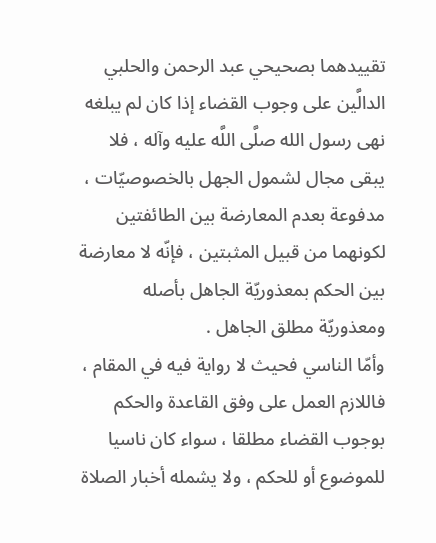تقييدهما بصحيحي عبد الرحمن والحلبي الدالَّين على وجوب القضاء إذا كان لم يبلغه نهى رسول الله صلَّى اللَّه عليه وآله ، فلا يبقى مجال لشمول الجهل بالخصوصيّات ، مدفوعة بعدم المعارضة بين الطائفتين لكونهما من قبيل المثبتين ، فإنّه لا معارضة بين الحكم بمعذوريّة الجاهل بأصله ومعذوريّة مطلق الجاهل .
وأمّا الناسي فحيث لا رواية فيه في المقام ، فاللازم العمل على وفق القاعدة والحكم بوجوب القضاء مطلقا ، سواء كان ناسيا للموضوع أو للحكم ، ولا يشمله أخبار الصلاة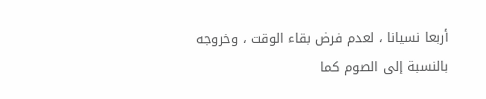أربعا نسيانا ، لعدم فرض بقاء الوقت ، وخروجه بالنسبة إلى الصوم كما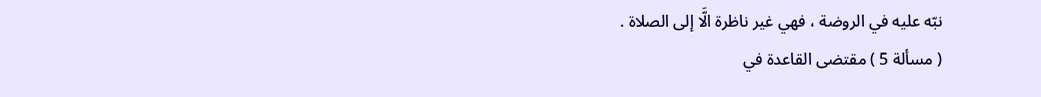نبّه عليه في الروضة ، فهي غير ناظرة الَّا إلى الصلاة .
( مسألة 5 ) مقتضى القاعدة في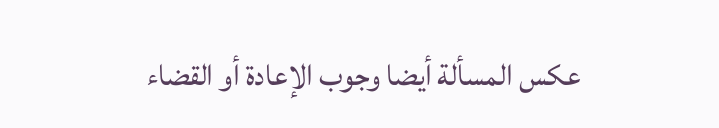عكس المسألة أيضا وجوب الإعادة أو القضاء